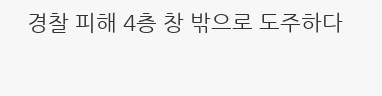경찰 피해 4층 창 밖으로 도주하다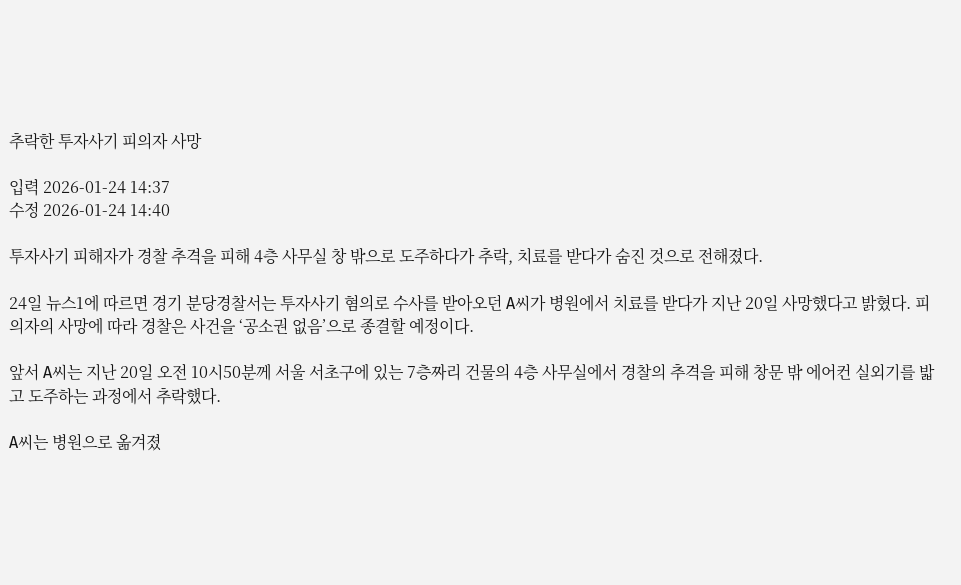추락한 투자사기 피의자 사망

입력 2026-01-24 14:37
수정 2026-01-24 14:40

투자사기 피해자가 경찰 추격을 피해 4층 사무실 창 밖으로 도주하다가 추락, 치료를 받다가 숨진 것으로 전해졌다.

24일 뉴스1에 따르면 경기 분당경찰서는 투자사기 혐의로 수사를 받아오던 A씨가 병원에서 치료를 받다가 지난 20일 사망했다고 밝혔다. 피의자의 사망에 따라 경찰은 사건을 ‘공소권 없음’으로 종결할 예정이다.

앞서 A씨는 지난 20일 오전 10시50분께 서울 서초구에 있는 7층짜리 건물의 4층 사무실에서 경찰의 추격을 피해 창문 밖 에어컨 실외기를 밟고 도주하는 과정에서 추락했다.

A씨는 병원으로 옮겨졌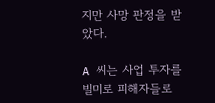지만 사망 판정을 받았다.

A 씨는 사업 투자를 빌미로 피해자들로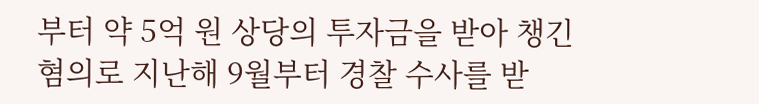부터 약 5억 원 상당의 투자금을 받아 챙긴 혐의로 지난해 9월부터 경찰 수사를 받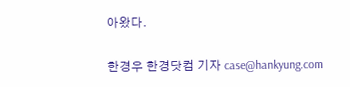아왔다.

한경우 한경닷컴 기자 case@hankyung.com